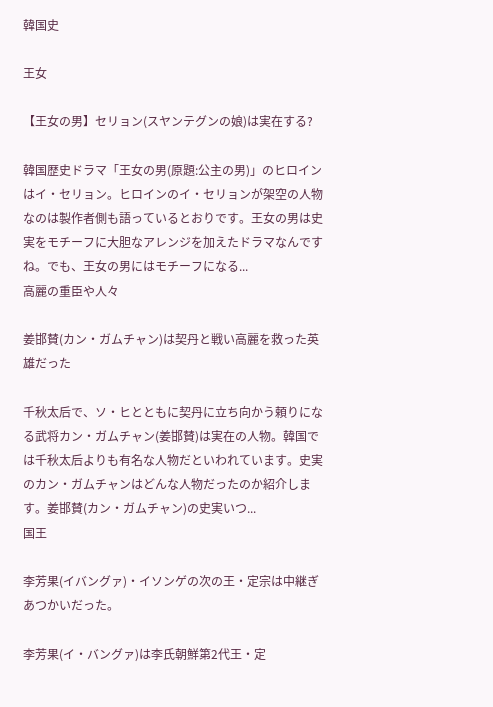韓国史

王女

【王女の男】セリョン(スヤンテグンの娘)は実在する?

韓国歴史ドラマ「王女の男(原題:公主の男)」のヒロインはイ・セリョン。ヒロインのイ・セリョンが架空の人物なのは製作者側も語っているとおりです。王女の男は史実をモチーフに大胆なアレンジを加えたドラマなんですね。でも、王女の男にはモチーフになる...
高麗の重臣や人々

姜邯賛(カン・ガムチャン)は契丹と戦い高麗を救った英雄だった

千秋太后で、ソ・ヒとともに契丹に立ち向かう頼りになる武将カン・ガムチャン(姜邯賛)は実在の人物。韓国では千秋太后よりも有名な人物だといわれています。史実のカン・ガムチャンはどんな人物だったのか紹介します。姜邯賛(カン・ガムチャン)の史実いつ...
国王

李芳果(イバングァ)・イソンゲの次の王・定宗は中継ぎあつかいだった。

李芳果(イ・バングァ)は李氏朝鮮第2代王・定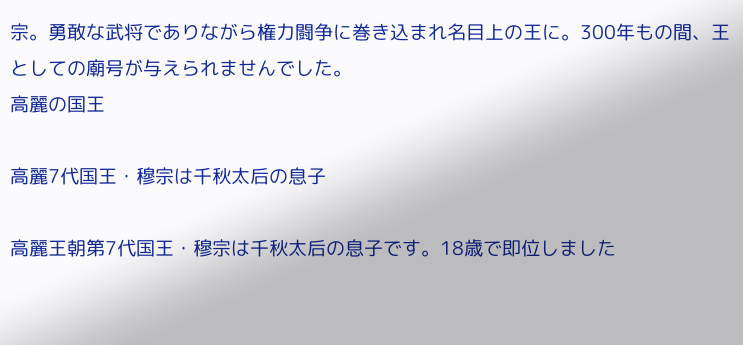宗。勇敢な武将でありながら権力闘争に巻き込まれ名目上の王に。300年もの間、王としての廟号が与えられませんでした。
高麗の国王

高麗7代国王・穆宗は千秋太后の息子

高麗王朝第7代国王・穆宗は千秋太后の息子です。18歳で即位しました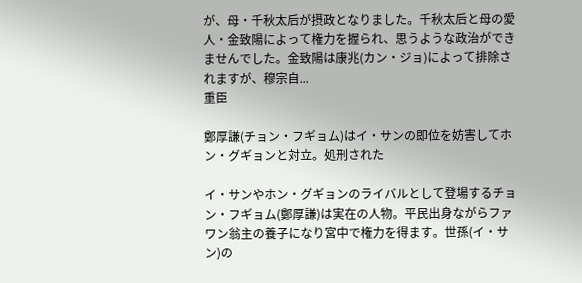が、母・千秋太后が摂政となりました。千秋太后と母の愛人・金致陽によって権力を握られ、思うような政治ができませんでした。金致陽は康兆(カン・ジョ)によって排除されますが、穆宗自...
重臣

鄭厚謙(チョン・フギョム)はイ・サンの即位を妨害してホン・グギョンと対立。処刑された

イ・サンやホン・グギョンのライバルとして登場するチョン・フギョム(鄭厚謙)は実在の人物。平民出身ながらファワン翁主の養子になり宮中で権力を得ます。世孫(イ・サン)の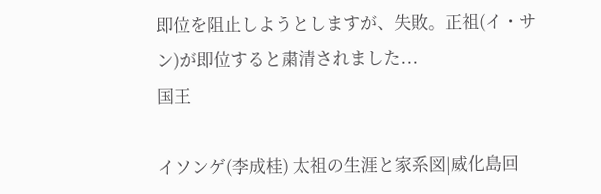即位を阻止しようとしますが、失敗。正祖(イ・サン)が即位すると粛清されました...
国王

イソンゲ(李成桂) 太祖の生涯と家系図|威化島回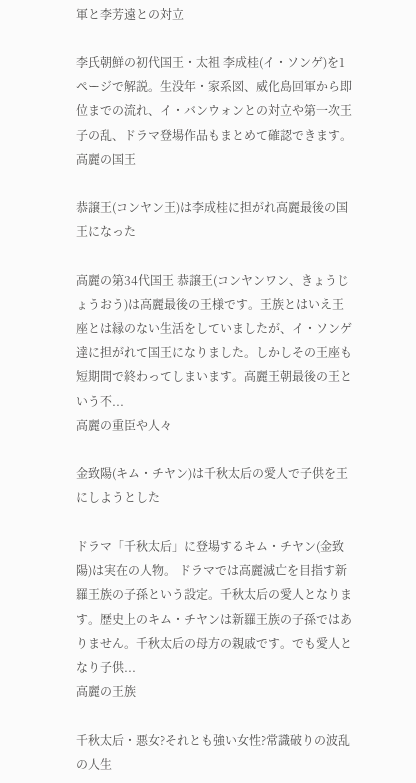軍と李芳遠との対立

李氏朝鮮の初代国王・太祖 李成桂(イ・ソンゲ)を1ページで解説。生没年・家系図、威化島回軍から即位までの流れ、イ・バンウォンとの対立や第一次王子の乱、ドラマ登場作品もまとめて確認できます。
高麗の国王

恭譲王(コンヤン王)は李成桂に担がれ高麗最後の国王になった

高麗の第34代国王 恭譲王(コンヤンワン、きょうじょうおう)は高麗最後の王様です。王族とはいえ王座とは縁のない生活をしていましたが、イ・ソンゲ達に担がれて国王になりました。しかしその王座も短期間で終わってしまいます。高麗王朝最後の王という不...
高麗の重臣や人々

金致陽(キム・チヤン)は千秋太后の愛人で子供を王にしようとした

ドラマ「千秋太后」に登場するキム・チヤン(金致陽)は実在の人物。 ドラマでは高麗滅亡を目指す新羅王族の子孫という設定。千秋太后の愛人となります。歴史上のキム・チヤンは新羅王族の子孫ではありません。千秋太后の母方の親戚です。でも愛人となり子供...
高麗の王族

千秋太后・悪女?それとも強い女性?常識破りの波乱の人生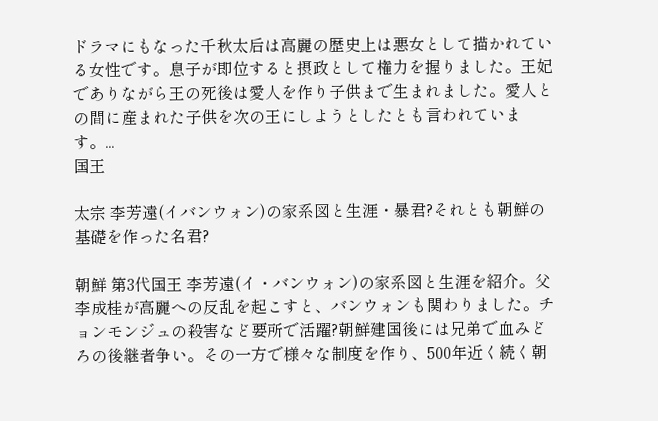ドラマにもなった千秋太后は高麗の歴史上は悪女として描かれている女性です。息子が即位すると摂政として権力を握りました。王妃でありながら王の死後は愛人を作り子供まで生まれました。愛人との間に産まれた子供を次の王にしようとしたとも言われています。...
国王

太宗 李芳遠(イバンウォン)の家系図と生涯・暴君?それとも朝鮮の基礎を作った名君?

朝鮮 第3代国王 李芳遠(イ・バンウォン)の家系図と生涯を紹介。父 李成桂が高麗への反乱を起こすと、バンウォンも関わりました。チョンモンジュの殺害など要所で活躍?朝鮮建国後には兄弟で血みどろの後継者争い。その一方で様々な制度を作り、500年近く続く朝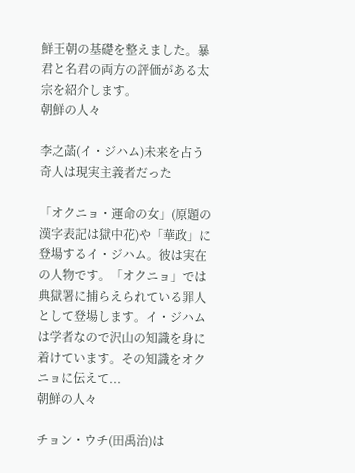鮮王朝の基礎を整えました。暴君と名君の両方の評価がある太宗を紹介します。
朝鮮の人々

李之菡(イ・ジハム)未来を占う奇人は現実主義者だった

「オクニョ・運命の女」(原題の漢字表記は獄中花)や「華政」に登場するイ・ジハム。彼は実在の人物です。「オクニョ」では典獄署に捕らえられている罪人として登場します。イ・ジハムは学者なので沢山の知識を身に着けています。その知識をオクニョに伝えて...
朝鮮の人々

チョン・ウチ(田禹治)は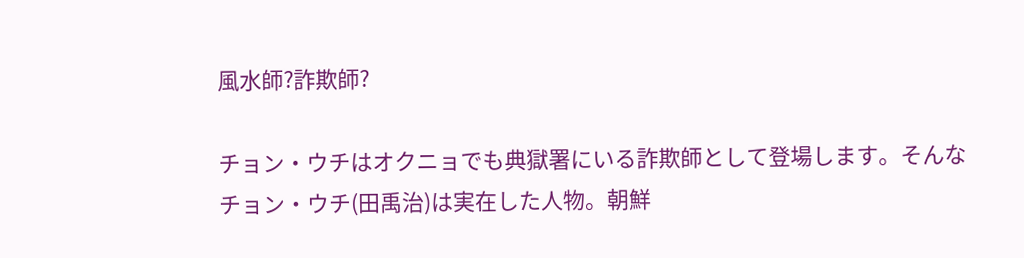風水師?詐欺師?

チョン・ウチはオクニョでも典獄署にいる詐欺師として登場します。そんなチョン・ウチ(田禹治)は実在した人物。朝鮮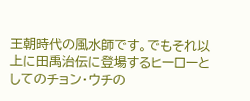王朝時代の風水師です。でもそれ以上に田禹治伝に登場するヒーローとしてのチョン・ウチの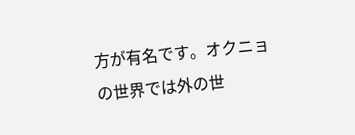方が有名です。オクニョの世界では外の世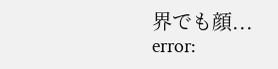界でも顔...
error: